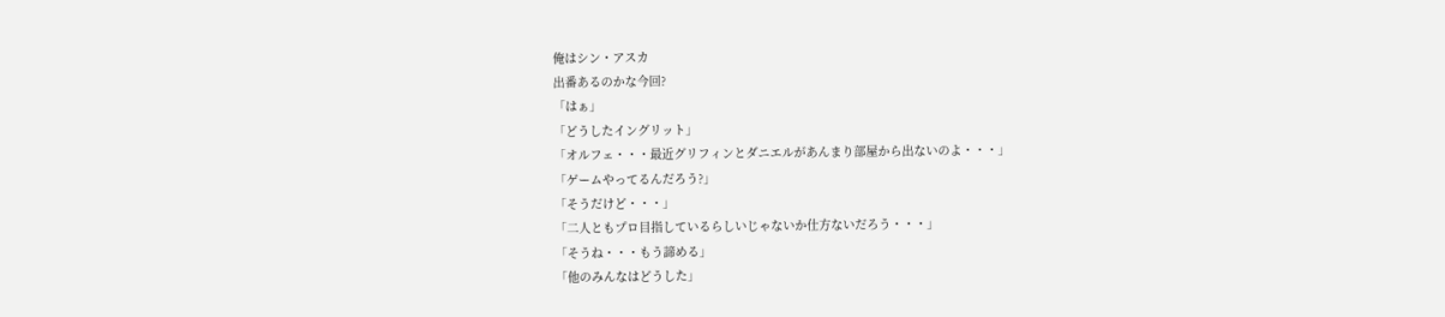俺はシン・アスカ
出番あるのかな今回?
「はぁ」
「どうしたイングリット」
「オルフェ・・・最近グリフィンとダニエルがあんまり部屋から出ないのよ・・・」
「ゲームやってるんだろう?」
「そうだけど・・・」
「二人ともプロ目指しているらしいじゃないか仕方ないだろう・・・」
「そうね・・・もう諦める」
「他のみんなはどうした」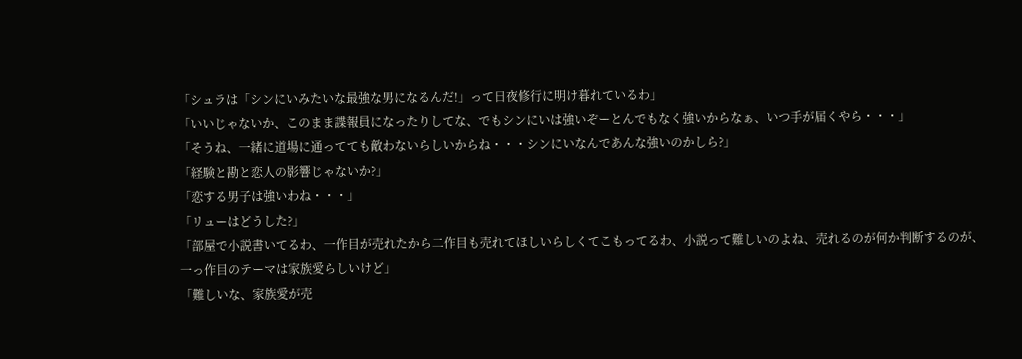「シュラは「シンにいみたいな最強な男になるんだ!」って日夜修行に明け暮れているわ」
「いいじゃないか、このまま諜報員になったりしてな、でもシンにいは強いぞーとんでもなく強いからなぁ、いつ手が届くやら・・・」
「そうね、一緒に道場に通ってても敵わないらしいからね・・・シンにいなんであんな強いのかしら?」
「経験と勘と恋人の影響じゃないか?」
「恋する男子は強いわね・・・」
「リューはどうした?」
「部屋で小説書いてるわ、一作目が売れたから二作目も売れてほしいらしくてこもってるわ、小説って難しいのよね、売れるのが何か判断するのが、一っ作目のテーマは家族愛らしいけど」
「難しいな、家族愛が売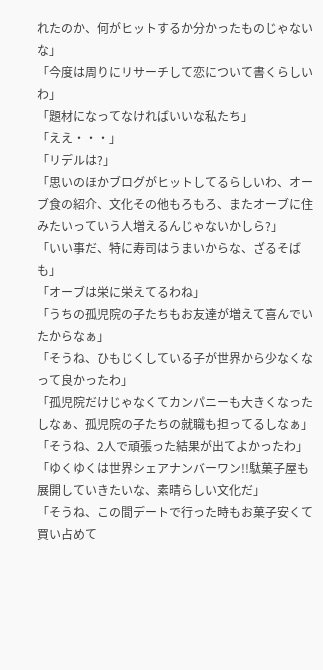れたのか、何がヒットするか分かったものじゃないな」
「今度は周りにリサーチして恋について書くらしいわ」
「題材になってなければいいな私たち」
「ええ・・・」
「リデルは?」
「思いのほかブログがヒットしてるらしいわ、オーブ食の紹介、文化その他もろもろ、またオーブに住みたいっていう人増えるんじゃないかしら?」
「いい事だ、特に寿司はうまいからな、ざるそばも」
「オーブは栄に栄えてるわね」
「うちの孤児院の子たちもお友達が増えて喜んでいたからなぁ」
「そうね、ひもじくしている子が世界から少なくなって良かったわ」
「孤児院だけじゃなくてカンパニーも大きくなったしなぁ、孤児院の子たちの就職も担ってるしなぁ」
「そうね、2人で頑張った結果が出てよかったわ」
「ゆくゆくは世界シェアナンバーワン!!駄菓子屋も展開していきたいな、素晴らしい文化だ」
「そうね、この間デートで行った時もお菓子安くて買い占めて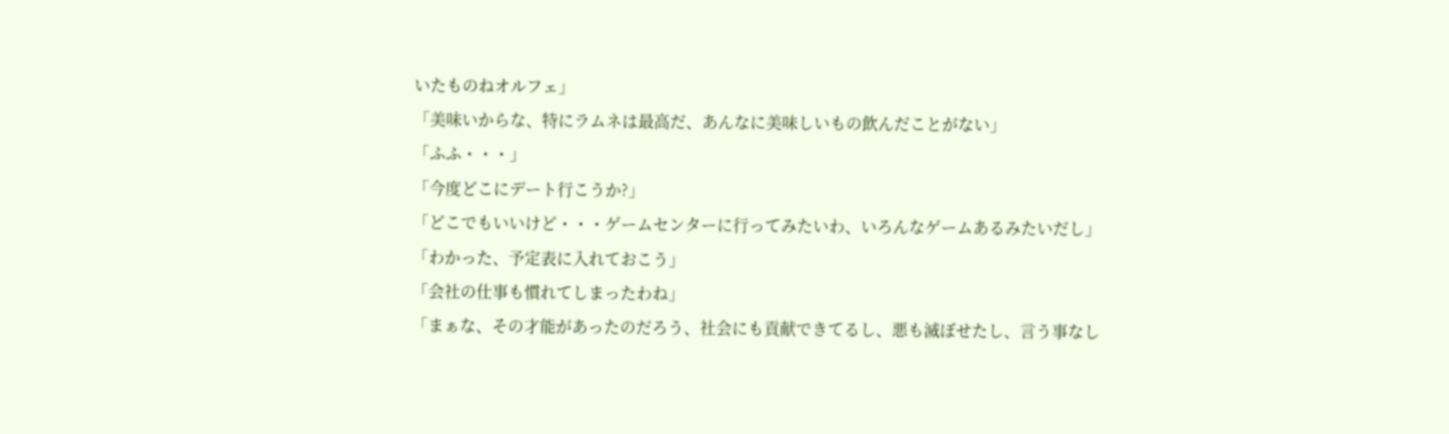いたものねオルフェ」
「美味いからな、特にラムネは最高だ、あんなに美味しいもの飲んだことがない」
「ふふ・・・」
「今度どこにデート行こうか?」
「どこでもいいけど・・・ゲームセンターに行ってみたいわ、いろんなゲームあるみたいだし」
「わかった、予定表に入れておこう」
「会社の仕事も慣れてしまったわね」
「まぁな、その才能があったのだろう、社会にも貢献できてるし、悪も滅ぼせたし、言う事なし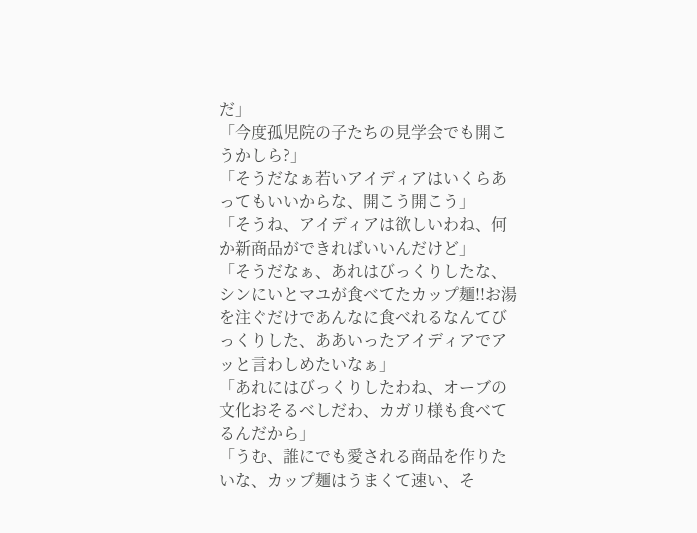だ」
「今度孤児院の子たちの見学会でも開こうかしら?」
「そうだなぁ若いアイディアはいくらあってもいいからな、開こう開こう」
「そうね、アイディアは欲しいわね、何か新商品ができればいいんだけど」
「そうだなぁ、あれはびっくりしたな、シンにいとマユが食べてたカップ麺!!お湯を注ぐだけであんなに食べれるなんてびっくりした、ああいったアイディアでアッと言わしめたいなぁ」
「あれにはびっくりしたわね、オーブの文化おそるべしだわ、カガリ様も食べてるんだから」
「うむ、誰にでも愛される商品を作りたいな、カップ麺はうまくて速い、そ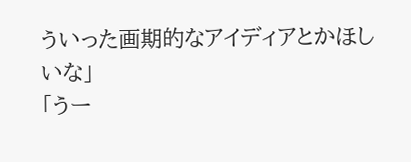ういった画期的なアイディアとかほしいな」
「うー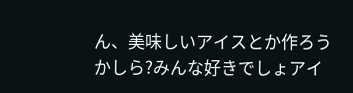ん、美味しいアイスとか作ろうかしら?みんな好きでしょアイ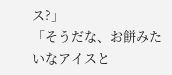ス?」
「そうだな、お餅みたいなアイスと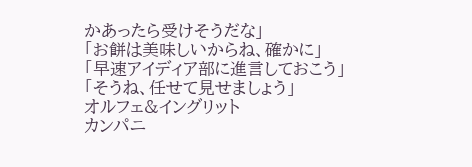かあったら受けそうだな」
「お餅は美味しいからね、確かに」
「早速アイディア部に進言しておこう」
「そうね、任せて見せましょう」
オルフェ&イングリット
カンパニ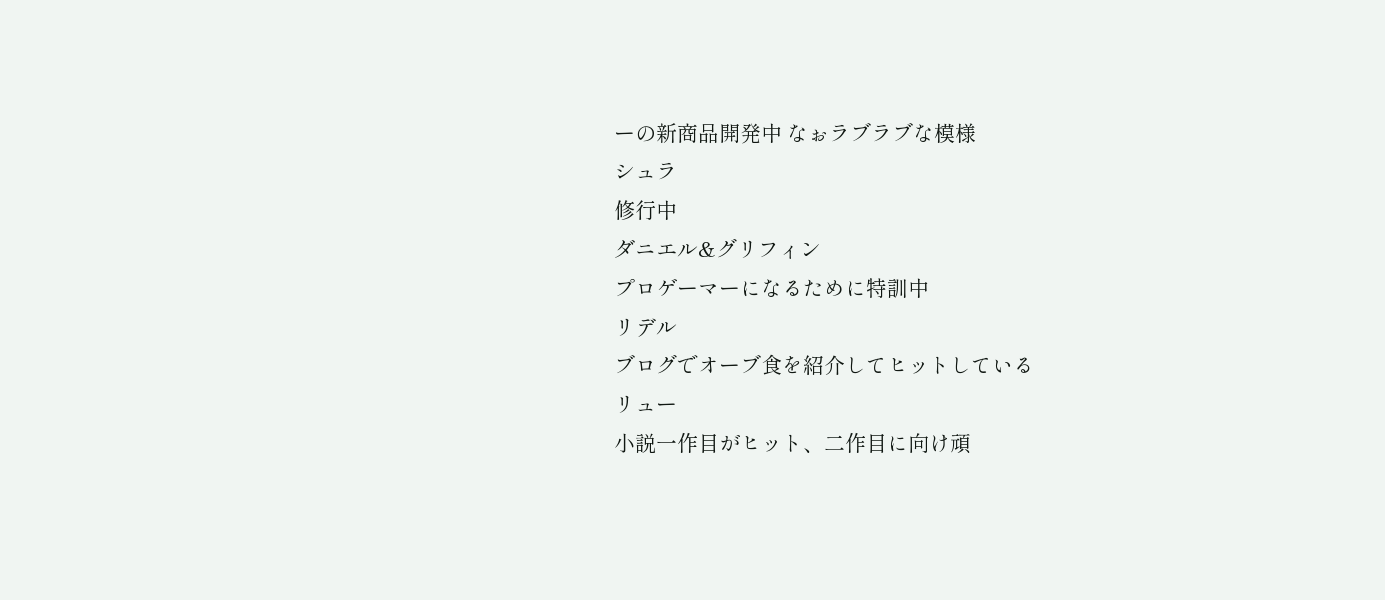ーの新商品開発中 なぉラブラブな模様
シュラ
修行中
ダニエル&グリフィン
プロゲーマーになるために特訓中
リデル
ブログでオーブ食を紹介してヒットしている
リュー
小説一作目がヒット、二作目に向け頑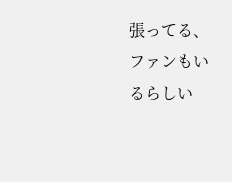張ってる、ファンもいるらしい